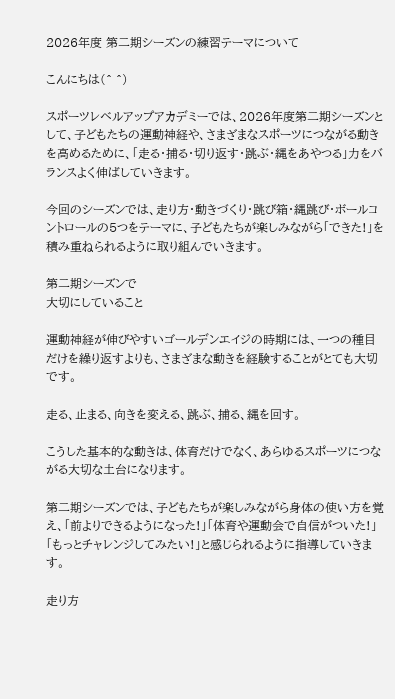2026年度 第二期シーズンの練習テーマについて

こんにちは(^ ^)

スポーツレベルアップアカデミーでは、2026年度第二期シーズンとして、子どもたちの運動神経や、さまざまなスポーツにつながる動きを高めるために、「走る・捕る・切り返す・跳ぶ・縄をあやつる」力をバランスよく伸ばしていきます。

今回のシーズンでは、走り方・動きづくり・跳び箱・縄跳び・ボールコントロールの5つをテーマに、子どもたちが楽しみながら「できた!」を積み重ねられるように取り組んでいきます。

第二期シーズンで
大切にしていること

運動神経が伸びやすいゴールデンエイジの時期には、一つの種目だけを繰り返すよりも、さまざまな動きを経験することがとても大切です。

走る、止まる、向きを変える、跳ぶ、捕る、縄を回す。

こうした基本的な動きは、体育だけでなく、あらゆるスポーツにつながる大切な土台になります。

第二期シーズンでは、子どもたちが楽しみながら身体の使い方を覚え、「前よりできるようになった!」「体育や運動会で自信がついた!」「もっとチャレンジしてみたい!」と感じられるように指導していきます。

走り方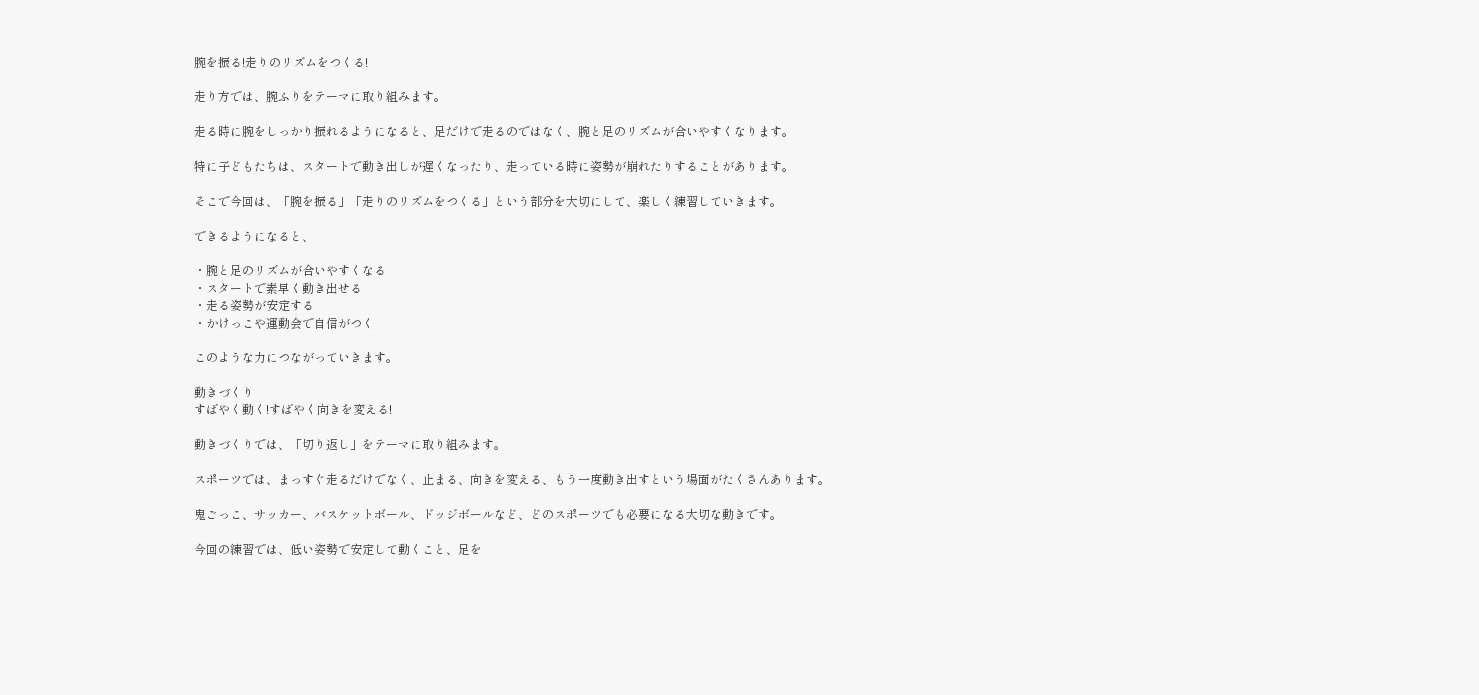腕を振る!走りのリズムをつくる!

走り方では、腕ふりをテーマに取り組みます。

走る時に腕をしっかり振れるようになると、足だけで走るのではなく、腕と足のリズムが合いやすくなります。

特に子どもたちは、スタートで動き出しが遅くなったり、走っている時に姿勢が崩れたりすることがあります。

そこで今回は、「腕を振る」「走りのリズムをつくる」という部分を大切にして、楽しく練習していきます。

できるようになると、

・腕と足のリズムが合いやすくなる
・スタートで素早く動き出せる
・走る姿勢が安定する
・かけっこや運動会で自信がつく

このような力につながっていきます。

動きづくり
すばやく動く!すばやく向きを変える!

動きづくりでは、「切り返し」をテーマに取り組みます。

スポーツでは、まっすぐ走るだけでなく、止まる、向きを変える、もう一度動き出すという場面がたくさんあります。

鬼ごっこ、サッカー、バスケットボール、ドッジボールなど、どのスポーツでも必要になる大切な動きです。

今回の練習では、低い姿勢で安定して動くこと、足を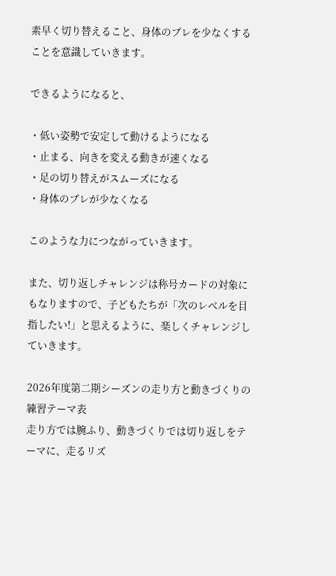素早く切り替えること、身体のブレを少なくすることを意識していきます。

できるようになると、

・低い姿勢で安定して動けるようになる
・止まる、向きを変える動きが速くなる
・足の切り替えがスムーズになる
・身体のブレが少なくなる

このような力につながっていきます。

また、切り返しチャレンジは称号カードの対象にもなりますので、子どもたちが「次のレベルを目指したい!」と思えるように、楽しくチャレンジしていきます。

2026年度第二期シーズンの走り方と動きづくりの練習テーマ表
走り方では腕ふり、動きづくりでは切り返しをテーマに、走るリズ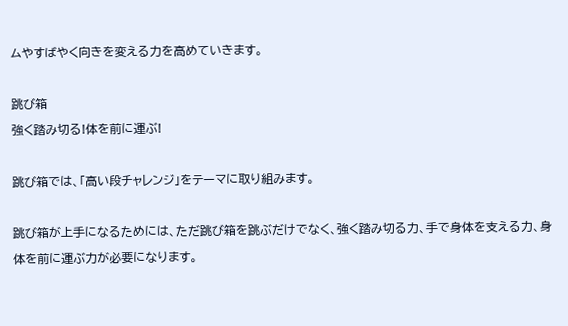ムやすばやく向きを変える力を高めていきます。

跳び箱
強く踏み切る!体を前に運ぶ!

跳び箱では、「高い段チャレンジ」をテーマに取り組みます。

跳び箱が上手になるためには、ただ跳び箱を跳ぶだけでなく、強く踏み切る力、手で身体を支える力、身体を前に運ぶ力が必要になります。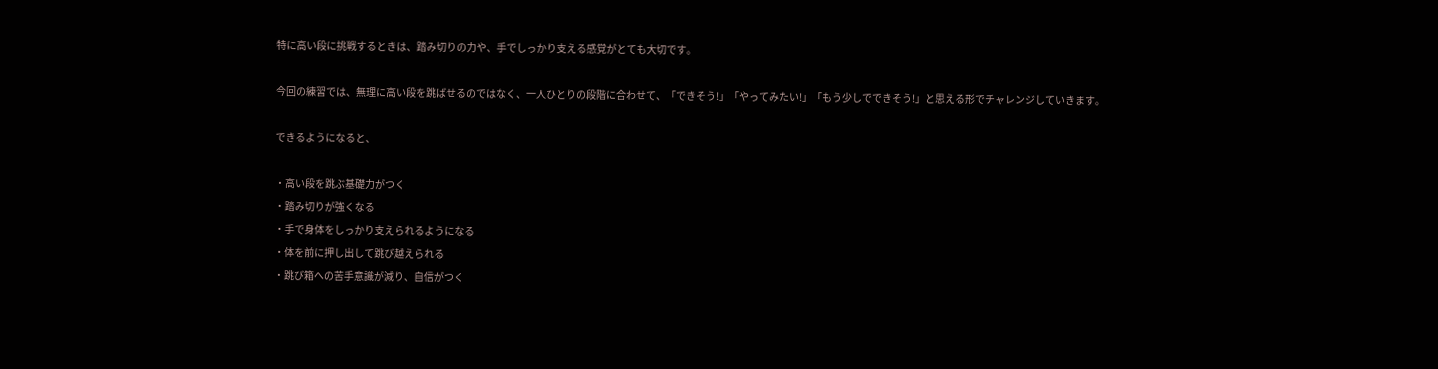特に高い段に挑戦するときは、踏み切りの力や、手でしっかり支える感覚がとても大切です。

今回の練習では、無理に高い段を跳ばせるのではなく、一人ひとりの段階に合わせて、「できそう!」「やってみたい!」「もう少しでできそう!」と思える形でチャレンジしていきます。

できるようになると、

・高い段を跳ぶ基礎力がつく
・踏み切りが強くなる
・手で身体をしっかり支えられるようになる
・体を前に押し出して跳び越えられる
・跳び箱への苦手意識が減り、自信がつく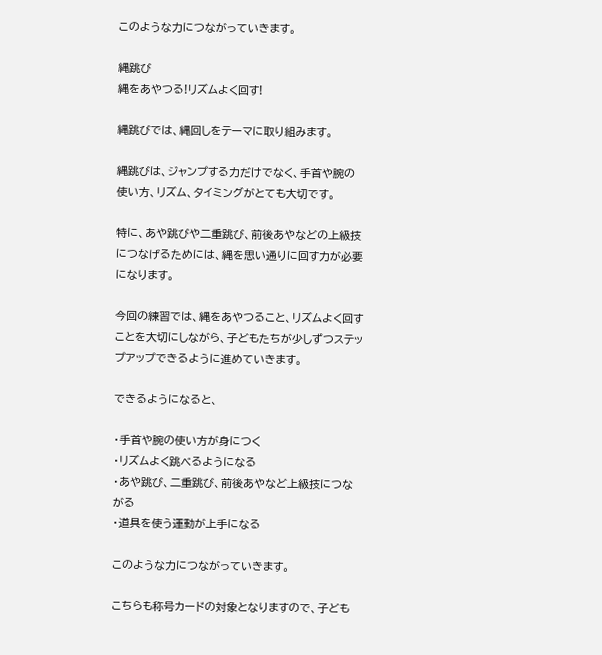このような力につながっていきます。

縄跳び
縄をあやつる!リズムよく回す!

縄跳びでは、縄回しをテーマに取り組みます。

縄跳びは、ジャンプする力だけでなく、手首や腕の使い方、リズム、タイミングがとても大切です。

特に、あや跳びや二重跳び、前後あやなどの上級技につなげるためには、縄を思い通りに回す力が必要になります。

今回の練習では、縄をあやつること、リズムよく回すことを大切にしながら、子どもたちが少しずつステップアップできるように進めていきます。

できるようになると、

・手首や腕の使い方が身につく
・リズムよく跳べるようになる
・あや跳び、二重跳び、前後あやなど上級技につながる
・道具を使う運動が上手になる

このような力につながっていきます。

こちらも称号カードの対象となりますので、子ども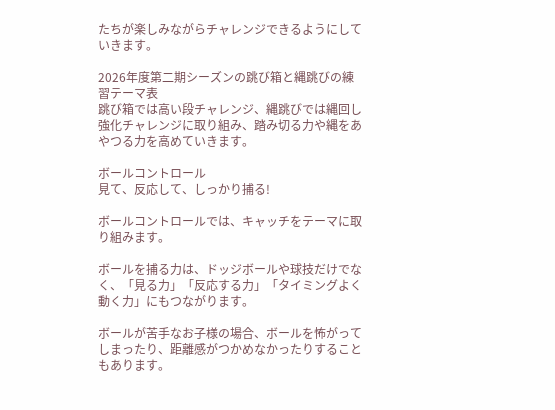たちが楽しみながらチャレンジできるようにしていきます。

2026年度第二期シーズンの跳び箱と縄跳びの練習テーマ表
跳び箱では高い段チャレンジ、縄跳びでは縄回し強化チャレンジに取り組み、踏み切る力や縄をあやつる力を高めていきます。

ボールコントロール
見て、反応して、しっかり捕る!

ボールコントロールでは、キャッチをテーマに取り組みます。

ボールを捕る力は、ドッジボールや球技だけでなく、「見る力」「反応する力」「タイミングよく動く力」にもつながります。

ボールが苦手なお子様の場合、ボールを怖がってしまったり、距離感がつかめなかったりすることもあります。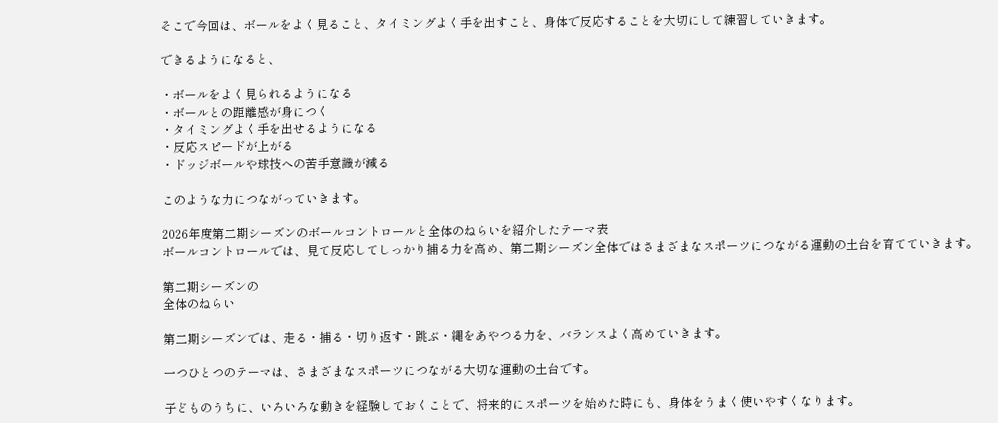そこで今回は、ボールをよく見ること、タイミングよく手を出すこと、身体で反応することを大切にして練習していきます。

できるようになると、

・ボールをよく見られるようになる
・ボールとの距離感が身につく
・タイミングよく手を出せるようになる
・反応スピードが上がる
・ドッジボールや球技への苦手意識が減る

このような力につながっていきます。

2026年度第二期シーズンのボールコントロールと全体のねらいを紹介したテーマ表
ボールコントロールでは、見て反応してしっかり捕る力を高め、第二期シーズン全体ではさまざまなスポーツにつながる運動の土台を育てていきます。

第二期シーズンの
全体のねらい

第二期シーズンでは、走る・捕る・切り返す・跳ぶ・縄をあやつる力を、バランスよく高めていきます。

一つひとつのテーマは、さまざまなスポーツにつながる大切な運動の土台です。

子どものうちに、いろいろな動きを経験しておくことで、将来的にスポーツを始めた時にも、身体をうまく使いやすくなります。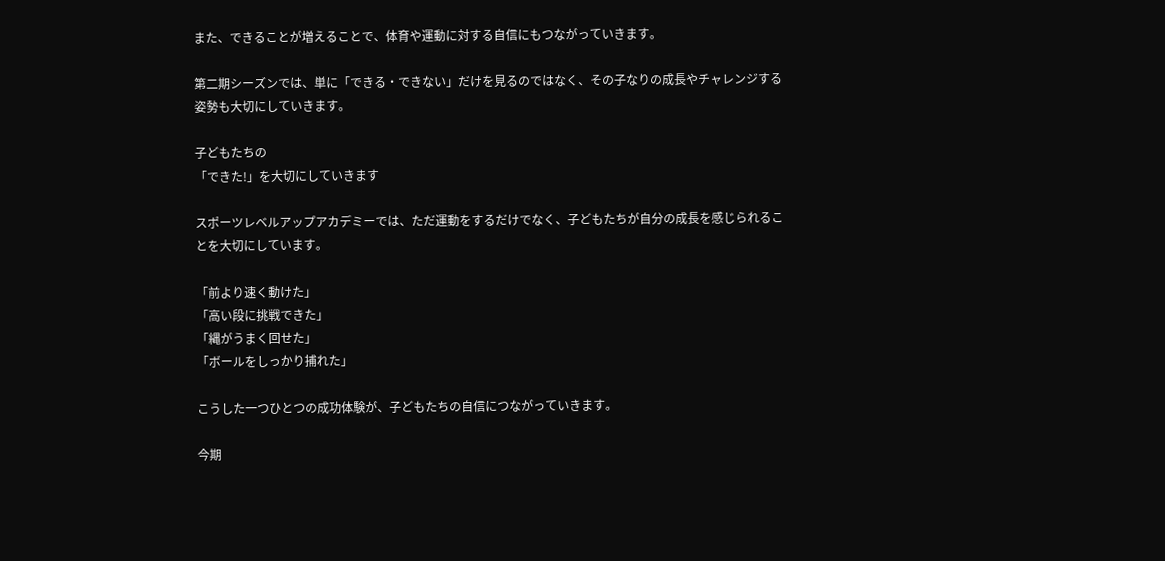また、できることが増えることで、体育や運動に対する自信にもつながっていきます。

第二期シーズンでは、単に「できる・できない」だけを見るのではなく、その子なりの成長やチャレンジする姿勢も大切にしていきます。

子どもたちの
「できた!」を大切にしていきます

スポーツレベルアップアカデミーでは、ただ運動をするだけでなく、子どもたちが自分の成長を感じられることを大切にしています。

「前より速く動けた」
「高い段に挑戦できた」
「縄がうまく回せた」
「ボールをしっかり捕れた」

こうした一つひとつの成功体験が、子どもたちの自信につながっていきます。

今期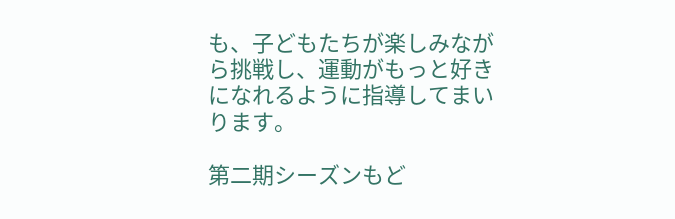も、子どもたちが楽しみながら挑戦し、運動がもっと好きになれるように指導してまいります。

第二期シーズンもど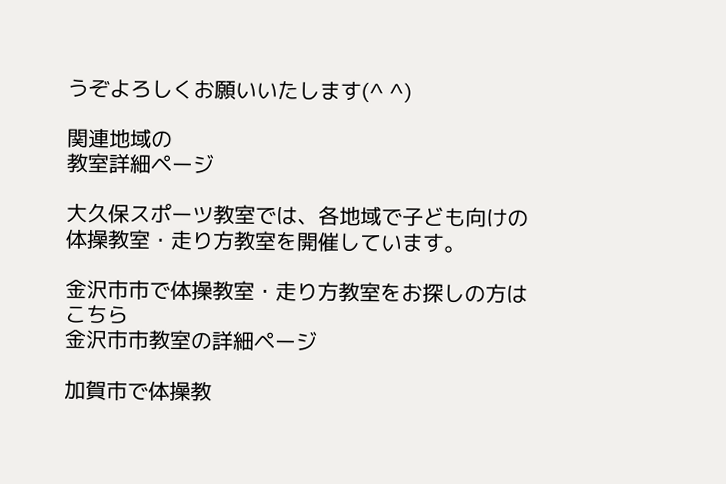うぞよろしくお願いいたします(^ ^)

関連地域の
教室詳細ページ

大久保スポーツ教室では、各地域で子ども向けの体操教室・走り方教室を開催しています。

金沢市市で体操教室・走り方教室をお探しの方はこちら
金沢市市教室の詳細ページ

加賀市で体操教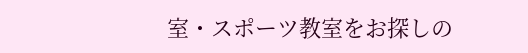室・スポーツ教室をお探しの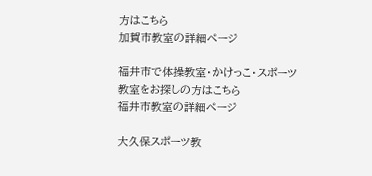方はこちら
加賀市教室の詳細ページ

福井市で体操教室・かけっこ・スポーツ教室をお探しの方はこちら
福井市教室の詳細ページ

大久保スポーツ教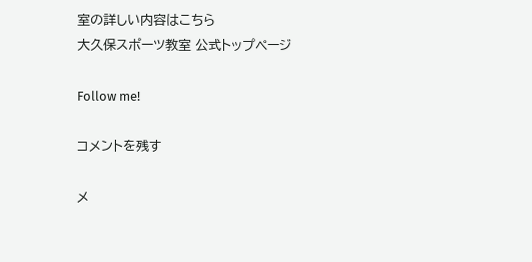室の詳しい内容はこちら
大久保スポーツ教室 公式トップページ

Follow me!

コメントを残す

メ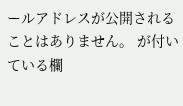ールアドレスが公開されることはありません。 が付いている欄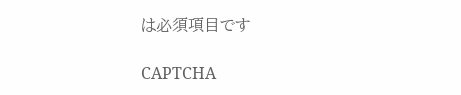は必須項目です

CAPTCHA